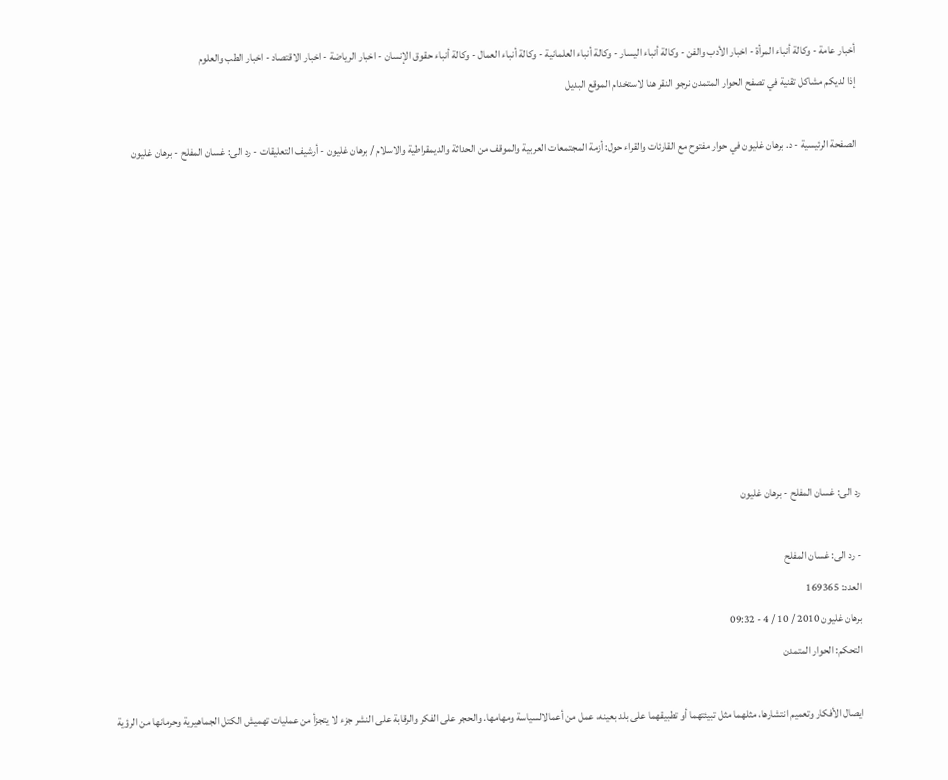أخبار عامة - وكالة أنباء المرأة - اخبار الأدب والفن - وكالة أنباء اليسار - وكالة أنباء العلمانية - وكالة أنباء العمال - وكالة أنباء حقوق الإنسان - اخبار الرياضة - اخبار الاقتصاد - اخبار الطب والعلوم
إذا لديكم مشاكل تقنية في تصفح الحوار المتمدن نرجو النقر هنا لاستخدام الموقع البديل

الصفحة الرئيسية - د. برهان غليون في حوار مفتوح مع القارئات والقراء حول: أزمة المجتمعات العربية والموقف من الحداثة والديمقراطية والاسلام / برهان غليون - أرشيف التعليقات - رد الى: غسان المفلح - برهان غليون










رد الى: غسان المفلح - برهان غليون

- رد الى: غسان المفلح
العدد: 169365
برهان غليون 2010 / 10 / 4 - 09:32
التحكم: الحوار المتمدن

ايصال الأفكار وتعميم انتشارها، مثلهما مثل تبيئتهما أو تطبيقهما على بلد بعينه، عمل من أعمالالسياسة ومهامها. والحجر على الفكر والرقابة على النشر جزء لا يتجزأ من عمليات تهميش الكتل الجماهيرية وحرمانها من الرؤية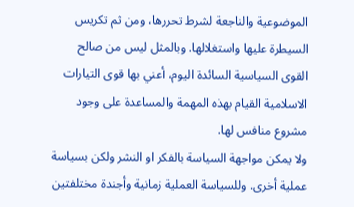الموضوعية والناجعة لشرط تحررها، ومن ثم تكريس السيطرة عليها واستغلالها. وبالمثل ليس من صالح القوى السياسية السائدة اليوم، أعني بها قوى التيارات الاسلامية القيام بهذه المهمة والمساعدة على وجود مشروع منافس لها.
ولا يمكن مواجهة السياسة بالفكر او النشر ولكن بسياسة عملية أخرى. وللسياسة العملية زمانية وأجندة مختلفتين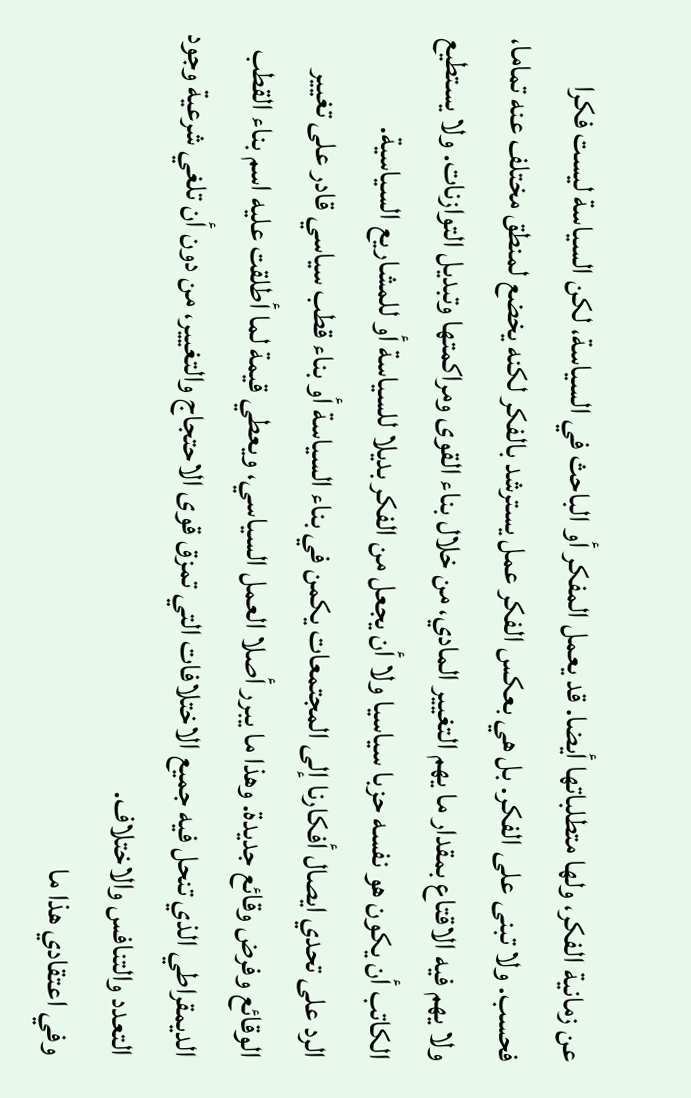عن زمانية الفكر، ولها متطلباتها أيضا. قد يعمل المفكر أو الباحث في السياسة، لكن السياسة ليست فكرا فحسب. ولا تبنى على الفكر. بل هي بعكس الفكر عمل يسترشد بالفكر لكنه يخضع لمنطق مختلف عنه تماما، ولا يهم فيه الاقتاع بمقدار ما يهم التغيير المادي، من خلال بناء القوى ومراكمتها وتبديل التوازنات. ولا يستطيع الكاتب أن يكون هو نفسه حزبا سياسيا ولا أن يجعل من الفكر بديلا للسياسة أو للمشاريع السياسية.
الرد على تحدي ايصال أفكارنا إلى المجتمعات يكمن في بناء السياسة أو بناء قطب سياسي قادر على تغيير الوقائع وفرض وقائع جديدة. وهذا ما يبرر أصلا العمل السياسي، ويعطي قيمة لما أطلقت عليه اسم بناء القطب الديمقراطي الذي تنحل فيه جميع الاختلافات التي تمزق قوى الاحتجاج والتغيير، من دون أن تلغي شرعية وجود التعدد والتنافس والاختلاف.
وفي اعتقادي هذا ما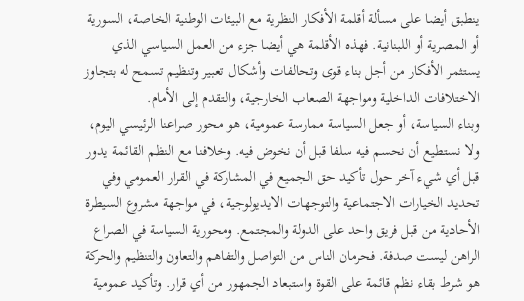ينطبق أيضا على مسألة أقلمة الأفكار النظرية مع البيئات الوطنية الخاصة، السورية أو المصرية أو اللبنانية. فهذه الأقلمة هي أيضا جزء من العمل السياسي الذي يستثمر الأفكار من أجل بناء قوى وتحالفات وأشكال تعبير وتنظيم تسمح له بتجاوز الاختلافات الداخلية ومواجهة الصعاب الخارجية، والتقدم إلى الأمام.
وبناء السياسة، أو جعل السياسة ممارسة عمومية، هو محور صراعنا الرئيسي اليوم، ولا نستطيع أن نحسم فيه سلفا قبل أن نخوض فيه. وخلافنا مع النظم القائمة يدور قبل أي شيء آخر حول تأكيد حق الجميع في المشاركة في القرار العمومي وفي تحديد الخيارات الاجتماعية والتوجهات الايديولوجية، في مواجهة مشروع السيطرة الأحادية من قبل فريق واحد على الدولة والمجتمع. ومحورية السياسة في الصراع الراهن ليست صدفة. فحرمان الناس من التواصل والتفاهم والتعاون والتنظيم والحركة هو شرط بقاء نظم قائمة على القوة واستبعاد الجمهور من أي قرار. وتأكيد عمومية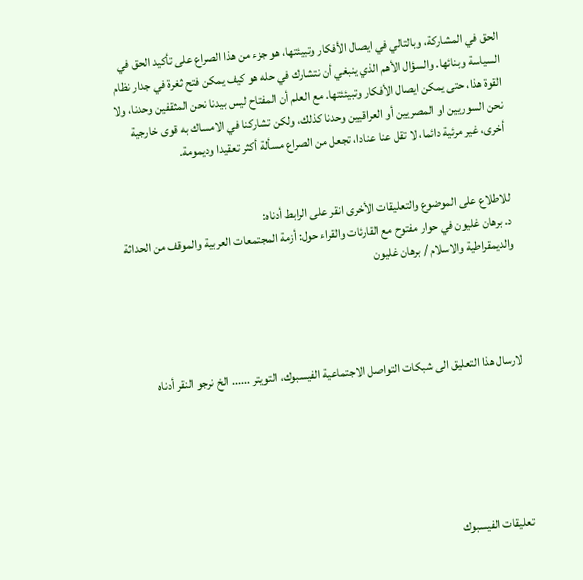الحق في المشاركة، وبالتالي في ايصال الأفكار وتبيئتها، هو جزء من هذا الصراع على تأكيد الحق في السياسة وبنائها. والسؤال الأهم الذي ينبغي أن نتشارك في حله هو كيف يمكن فتح ثغرة في جدار نظام القوة هذا، حتى يمكن ايصال الأفكار وتبيئئتها. مع العلم أن المفتاح ليس بيدنا نحن المثقفين وحدنا، ولا نحن السوريين او المصريين أو العراقيين وحدنا كذلك، ولكن تشاركنا في الامساك به قوى خارجية أخرى، غير مرئية دائما، لا تقل عنا عنادا، تجعل من الصراع مسألة أكثر تعقيدا وديمومة.


للاطلاع على الموضوع والتعليقات الأخرى انقر على الرابط أدناه:
د. برهان غليون في حوار مفتوح مع القارئات والقراء حول: أزمة المجتمعات العربية والموقف من الحداثة والديمقراطية والاسلام / برهان غليون




لارسال هذا التعليق الى شبكات التواصل الاجتماعية الفيسبوك، التويتر ...... الخ نرجو النقر أدناه






تعليقات الفيسبوك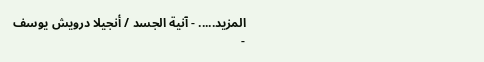المزيد..... - آنية الجسد / أنجيلا درويش يوسف
-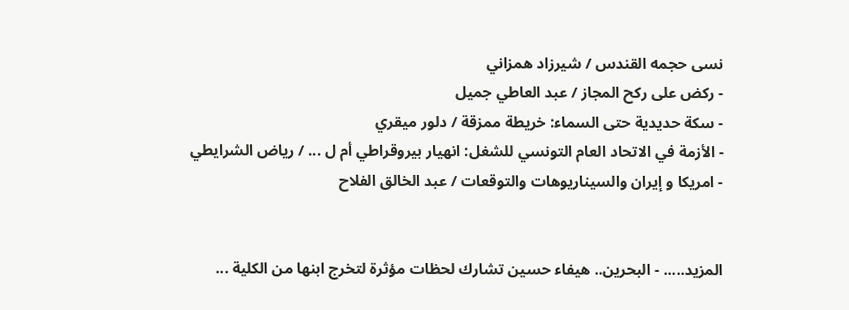نسى حجمه القندس / شيرزاد همزاني
- ركض على ركح المجاز / عبد العاطي جميل
- سكة حديدية حتى السماء: خريطة ممزقة / دلور ميقري
- الأزمة في الاتحاد العام التونسي للشغل: انهيار بيروقراطي أم ل ... / رياض الشرايطي
- امريكا و إيران والسيناريوهات والتوقعات / عبد الخالق الفلاح


المزيد..... - البحرين.. هيفاء حسين تشارك لحظات مؤثرة لتخرج ابنها من الكلية ...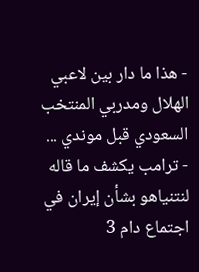- هذا ما دار بين لاعبي الهلال ومدربي المنتخب السعودي قبل موندي ...
- ترامب يكشف ما قاله لنتنياهو بشأن إيران في اجتماع دام 3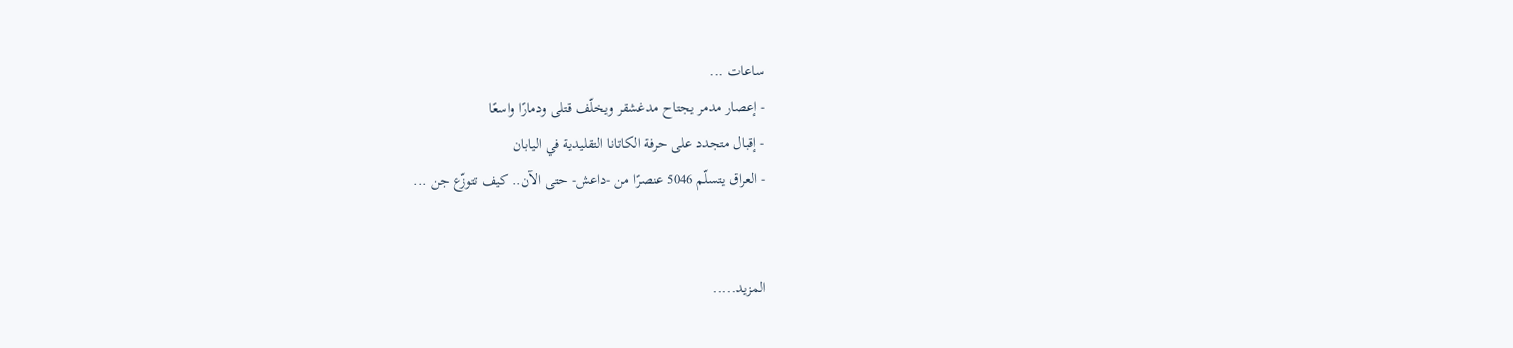ساعات ...
- إعصار مدمر يجتاح مدغشقر ويخلّف قتلى ودمارًا واسعًا
- إقبال متجدد على حرفة الكاتانا التقليدية في اليابان
- العراق يتسلّم 5046 عنصرًا من -داعش- حتى الآن.. كيف تتوزّع جن ...


المزيد.....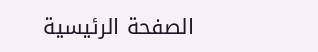الصفحة الرئيسية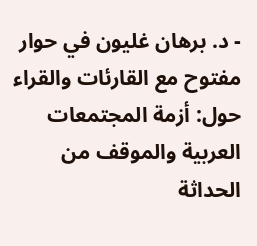- د. برهان غليون في حوار مفتوح مع القارئات والقراء حول: أزمة المجتمعات العربية والموقف من الحداثة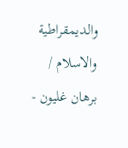والديمقراطية والاسلام / برهان غليون -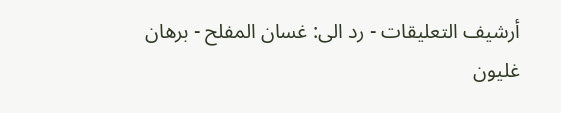أرشيف التعليقات - رد الى: غسان المفلح - برهان غليون